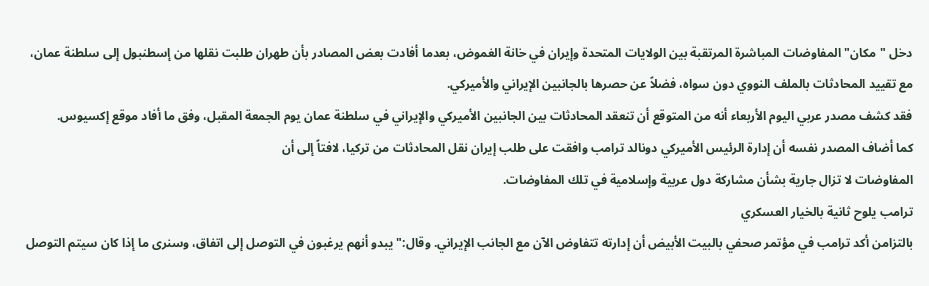دخل "مكان" المفاوضات المباشرة المرتقبة بين الولايات المتحدة وإيران في خانة الغموض، بعدما أفادت بعض المصادر بأن طهران طلبت نقلها من إسطنبول إلى سلطنة عمان، مع تقييد المحادثات بالملف النووي دون سواه، فضلاً عن حصرها بالجانبين الإيراني والأميركي.
فقد كشف مصدر عربي اليوم الأربعاء أنه من المتوقع أن تنعقد المحادثات بين الجانبين الأميركي والإيراني في سلطنة عمان يوم الجمعة المقبل، وفق ما أفاد موقع إكسيوس.
كما أضاف المصدر نفسه أن إدارة الرئيس الأميركي دونالد ترامب وافقت على طلب إيران نقل المحادثات من تركيا، لافتاً إلى أن
المفاوضات لا تزال جارية بشأن مشاركة دول عربية وإسلامية في تلك المفاوضات.
ترامب يلوح ثانية بالخيار العسكري
بالتزامن أكد ترامب في مؤتمر صحفي بالبيت الأبيض أن إدارته تتفاوض الآن مع الجانب الإيراني. وقال:" يبدو أنهم يرغبون في التوصل إلى اتفاق، وسنرى ما إذا كان سيتم التوصل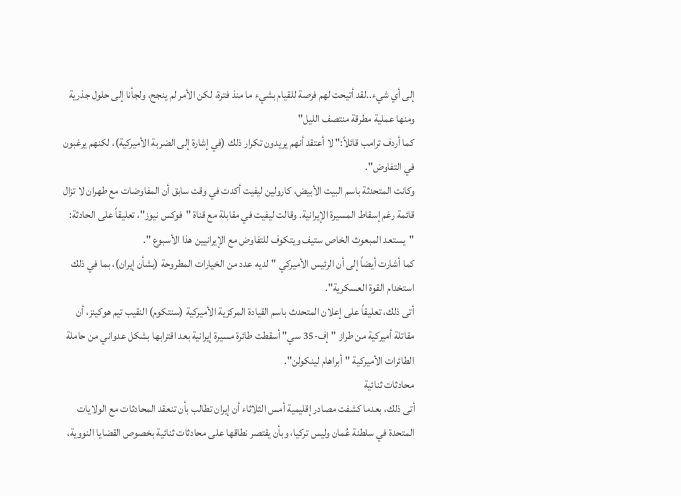إلى أي شيء..لقد أتيحت لهم فرصة للقيام بشيء ما منذ فترة، لكن الأمر لم ينجح، ولجأنا إلى حلول جذرية ومنها عملية مطرقة منتصف الليل"
كما أردف ترامب قائلاً:" لا أعتقد أنهم يريدون تكرار ذلك (في إشارة إلى الضربة الأميركية)، لكنهم يرغبون في التفاوض".
وكانت المتحدثة باسم البيت الأبيض، كارولين ليفيت أكدت في وقت سابق أن المفاوضات مع طهران لا تزال قائمة رغم إسقاط المسيرة الإيرانية. وقالت ليفيت في مقابلة مع قناة "فوكس نيوز"، تعليقاً على الحادثة: "يستعد المبعوث الخاص ستيف ويتكوف للتفاوض مع الإيرانيين هذا الأسبوع ".
كما أشارت أيضاً إلى أن الرئيس الأميركي "لديه عدد من الخيارات المطروحة (بشأن إيران)، بما في ذلك استخدام القوة العسكرية".
أتى ذلك، تعليقاً على إعلان المتحدث باسم القيادة المركزية الأميركية (سنتكوم) النقيب تيم هوكينز، أن مقاتلة أميركية من طراز "إف-35 سي" أسقطت طائرة مسيرة إيرانية بعد اقترابها بشكل عدواني من حاملة الطائرات الأميركية "أبراهام لينكولن".
محادثات ثنائية
أتى ذلك، بعدما كشفت مصادر إقليمية أمس الثلاثاء أن إيران تطالب بأن تنعقد المحادثات مع الولايات المتحدة في سلطنة عُمان وليس تركيا، وبأن يقتصر نطاقها على محادثات ثنائية بخصوص القضايا النووية،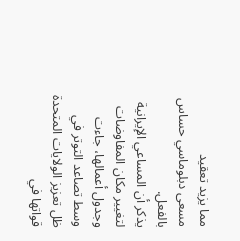مما يزيد تعقيد
مسعى دبلوماسي حساس بالفعل.
يذكر أن المساعي الإيرانية لتغيير مكان المفاوضات وجدول أعمالها، جاءت وسط تصاعد التوتر في ظل تعزيز الولايات المتحدة قواتها في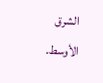الشرق الأوسط.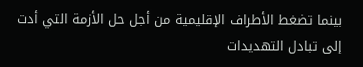بينما تضغط الأطراف الإقليمية من أجل حل الأزمة التي أدت إلى تبادل التهديدات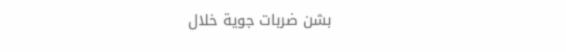بشن ضربات جوية خلال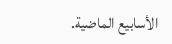الأسابيع الماضية.